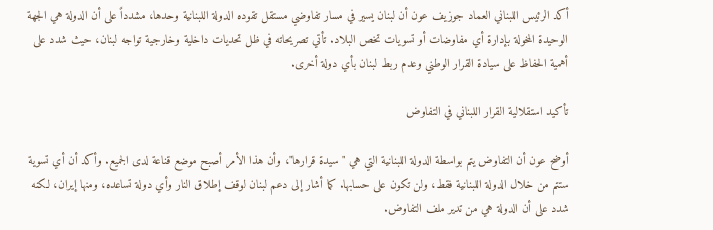أكد الرئيس اللبناني العماد جوزيف عون أن لبنان يسير في مسار تفاوضي مستقل تقوده الدولة اللبنانية وحدها، مشدداً على أن الدولة هي الجهة الوحيدة المخولة بإدارة أي مفاوضات أو تسويات تخص البلاد. تأتي تصريحاته في ظل تحديات داخلية وخارجية تواجه لبنان، حيث شدد على أهمية الحفاظ على سيادة القرار الوطني وعدم ربط لبنان بأي دولة أخرى.

تأكيد استقلالية القرار اللبناني في التفاوض

أوضح عون أن التفاوض يتم بواسطة الدولة اللبنانية التي هي "سيدة قرارها"، وأن هذا الأمر أصبح موضع قناعة لدى الجميع. وأكد أن أي تسوية ستتم من خلال الدولة اللبنانية فقط، ولن تكون على حسابها. كما أشار إلى دعم لبنان لوقف إطلاق النار وأي دولة تساعده، ومنها إيران، لكنه شدد على أن الدولة هي من تدير ملف التفاوض.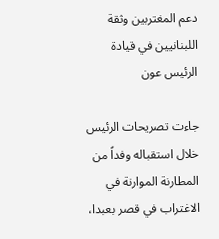دعم المغتربين وثقة اللبنانيين في قيادة الرئيس عون

جاءت تصريحات الرئيس خلال استقباله وفداً من المطارنة الموارنة في الاغتراب في قصر بعبدا،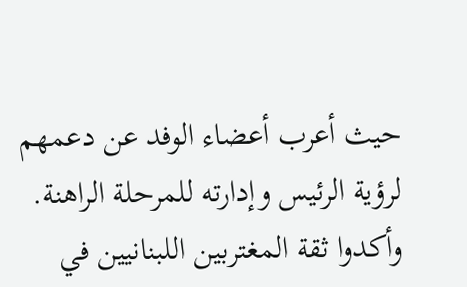حيث أعرب أعضاء الوفد عن دعمهم لرؤية الرئيس وإدارته للمرحلة الراهنة. وأكدوا ثقة المغتربين اللبنانيين في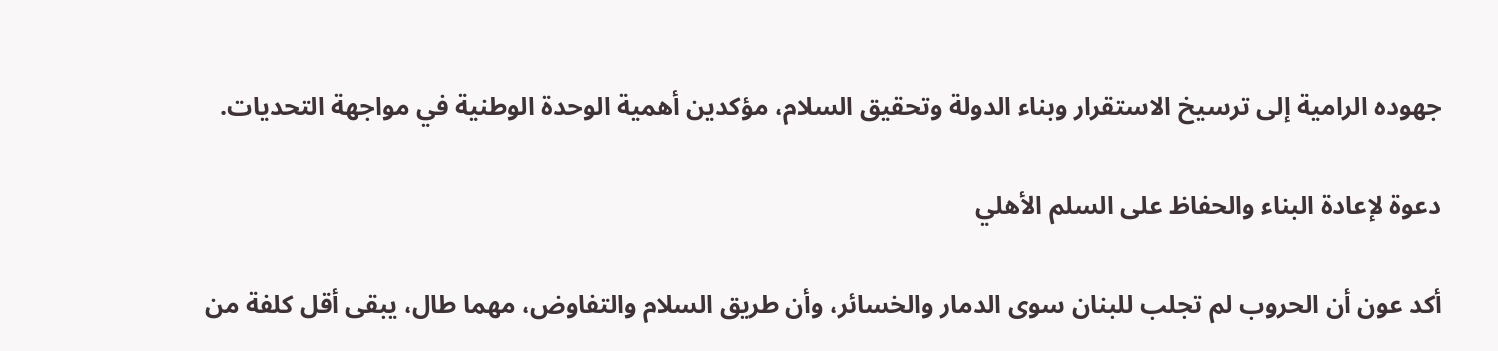جهوده الرامية إلى ترسيخ الاستقرار وبناء الدولة وتحقيق السلام، مؤكدين أهمية الوحدة الوطنية في مواجهة التحديات.

دعوة لإعادة البناء والحفاظ على السلم الأهلي

أكد عون أن الحروب لم تجلب للبنان سوى الدمار والخسائر، وأن طريق السلام والتفاوض، مهما طال، يبقى أقل كلفة من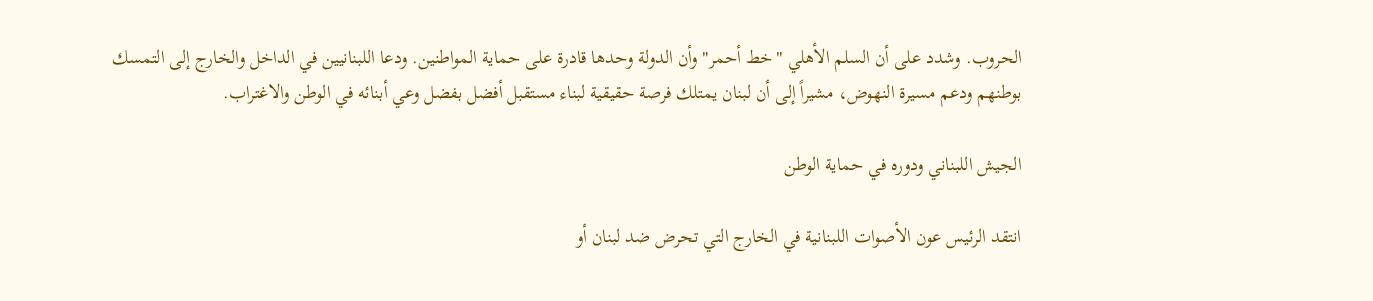الحروب. وشدد على أن السلم الأهلي "خط أحمر" وأن الدولة وحدها قادرة على حماية المواطنين. ودعا اللبنانيين في الداخل والخارج إلى التمسك بوطنهم ودعم مسيرة النهوض، مشيراً إلى أن لبنان يمتلك فرصة حقيقية لبناء مستقبل أفضل بفضل وعي أبنائه في الوطن والاغتراب.

الجيش اللبناني ودوره في حماية الوطن

انتقد الرئيس عون الأصوات اللبنانية في الخارج التي تحرض ضد لبنان أو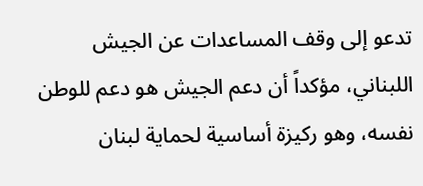تدعو إلى وقف المساعدات عن الجيش اللبناني، مؤكداً أن دعم الجيش هو دعم للوطن نفسه، وهو ركيزة أساسية لحماية لبنان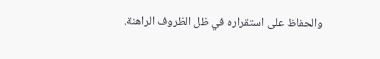والحفاظ على استقراره في ظل الظروف الراهنة.